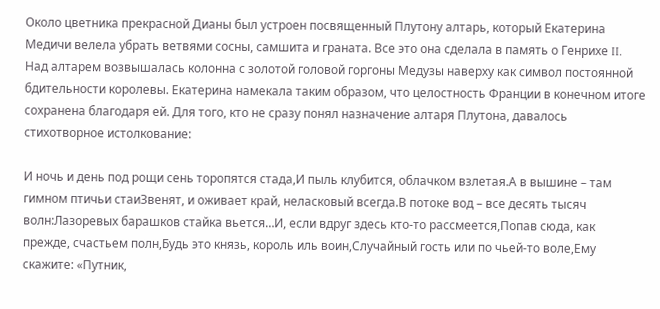Около цветника прекрасной Дианы был устроен посвященный Плутону алтарь, который Екатерина Медичи велела убрать ветвями сосны, самшита и граната. Все это она сделала в память о Генрихе II. Над алтарем возвышалась колонна с золотой головой горгоны Медузы наверху как символ постоянной бдительности королевы. Екатерина намекала таким образом, что целостность Франции в конечном итоге сохранена благодаря ей. Для того, кто не сразу понял назначение алтаря Плутона, давалось стихотворное истолкование:

И ночь и день под рощи сень торопятся стада,И пыль клубится, облачком взлетая.А в вышине – там гимном птичьи стаиЗвенят, и оживает край, неласковый всегда.В потоке вод – все десять тысяч волн:Лазоревых барашков стайка вьется…И, если вдруг здесь кто-то рассмеется,Попав сюда, как прежде, счастьем полн,Будь это князь, король иль воин,Случайный гость или по чьей-то воле,Ему скажите: «Путник,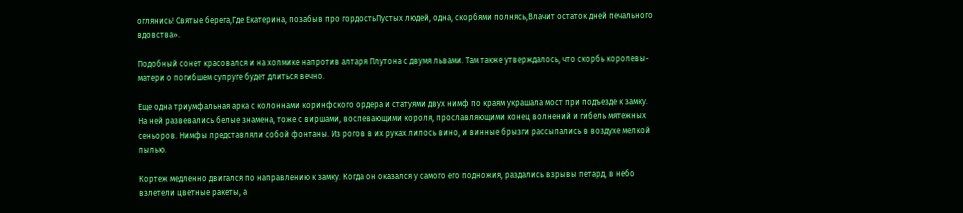оглянись! Святые берега,Где Екатерина, позабыв про гордостьПустых людей, одна, скорбями полнясь,Влачит остаток дней печального вдовства».

Подобный сонет красовался и на холмике напротив алтаря Плутона с двумя львами. Там также утверждалось, что скорбь королевы-матери о погибшем супруге будет длиться вечно.

Еще одна триумфальная арка с колоннами коринфского ордера и статуями двух нимф по краям украшала мост при подъезде к замку. На ней развевались белые знамена, тоже с виршами, воспевающими короля, прославляющими конец волнений и гибель мятежных сеньоров. Нимфы представляли собой фонтаны. Из рогов в их руках лилось вино, и винные брызги рассыпались в воздухе мелкой пылью.

Кортеж медленно двигался по направлению к замку. Когда он оказался у самого его подножия, раздались взрывы петард, в небо взлетели цветные ракеты, а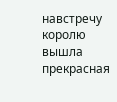навстречу королю вышла прекрасная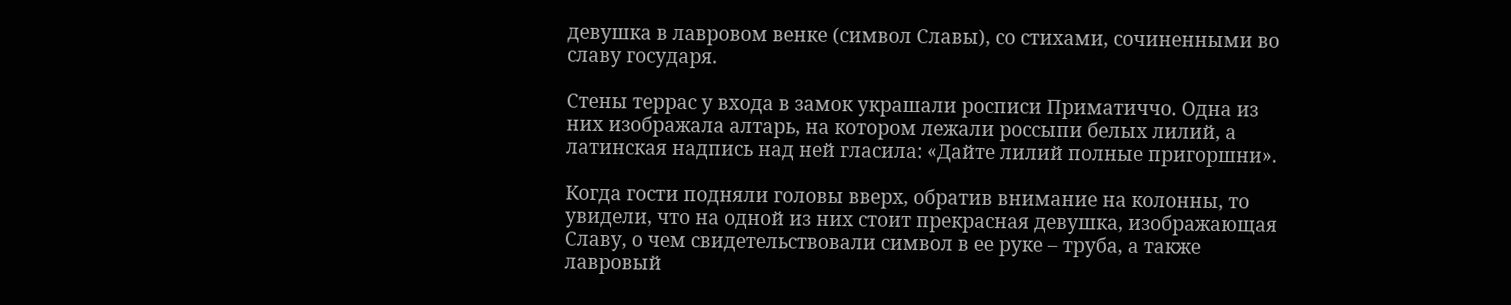девушка в лавровом венке (символ Славы), со стихами, сочиненными во славу государя.

Стены террас у входа в замок украшали росписи Приматиччо. Одна из них изображала алтарь, на котором лежали россыпи белых лилий, а латинская надпись над ней гласила: «Дайте лилий полные пригоршни».

Когда гости подняли головы вверх, обратив внимание на колонны, то увидели, что на одной из них стоит прекрасная девушка, изображающая Славу, о чем свидетельствовали символ в ее руке – труба, а также лавровый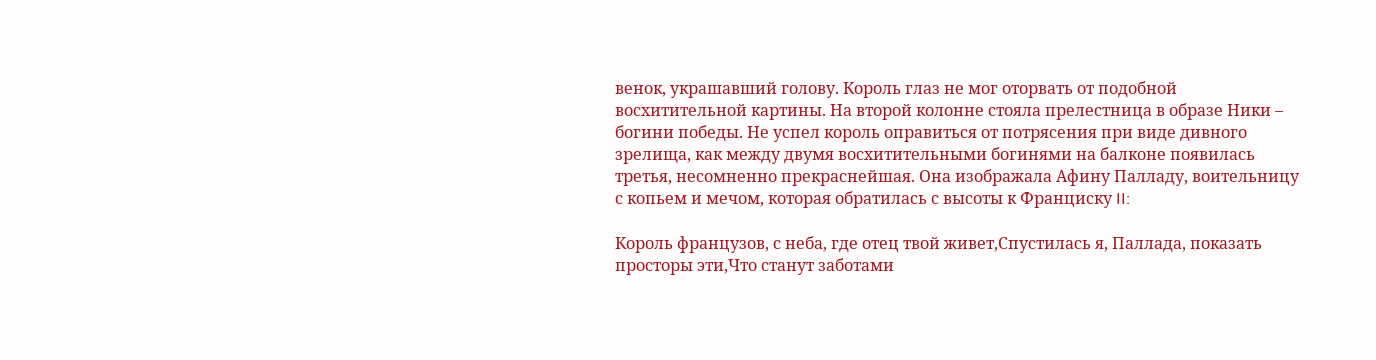венок, украшавший голову. Король глаз не мог оторвать от подобной восхитительной картины. На второй колонне стояла прелестница в образе Ники – богини победы. Не успел король оправиться от потрясения при виде дивного зрелища, как между двумя восхитительными богинями на балконе появилась третья, несомненно прекраснейшая. Она изображала Афину Палладу, воительницу с копьем и мечом, которая обратилась с высоты к Франциску II:

Король французов, с неба, где отец твой живет,Спустилась я, Паллада, показать просторы эти,Что станут заботами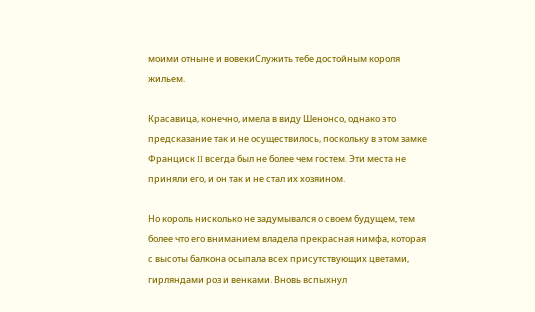моими отныне и вовекиСлужить тебе достойным короля жильем.

Красавица, конечно, имела в виду Шенонсо, однако это предсказание так и не осуществилось, поскольку в этом замке Франциск II всегда был не более чем гостем. Эти места не приняли его, и он так и не стал их хозяином.

Но король нисколько не задумывался о своем будущем, тем более что его вниманием владела прекрасная нимфа, которая с высоты балкона осыпала всех присутствующих цветами, гирляндами роз и венками. Вновь вспыхнул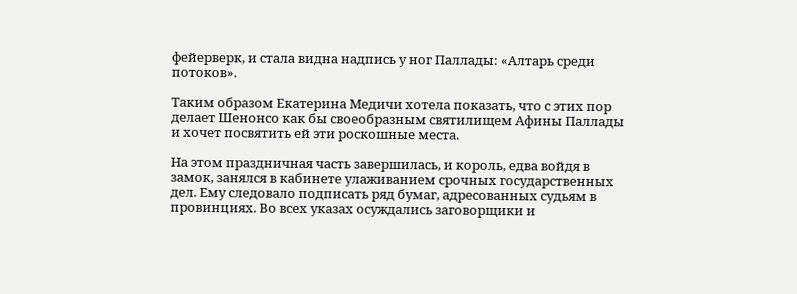фейерверк, и стала видна надпись у ног Паллады: «Алтарь среди потоков».

Таким образом Екатерина Медичи хотела показать, что с этих пор делает Шенонсо как бы своеобразным святилищем Афины Паллады и хочет посвятить ей эти роскошные места.

На этом праздничная часть завершилась, и король, едва войдя в замок, занялся в кабинете улаживанием срочных государственных дел. Ему следовало подписать ряд бумаг, адресованных судьям в провинциях. Во всех указах осуждались заговорщики и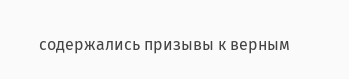содержались призывы к верным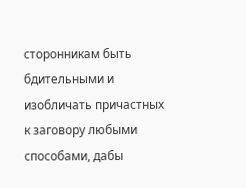сторонникам быть бдительными и изобличать причастных к заговору любыми способами, дабы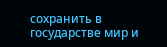сохранить в государстве мир и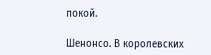покой.

Шенонсо. В королевских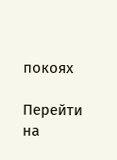покоях

Перейти на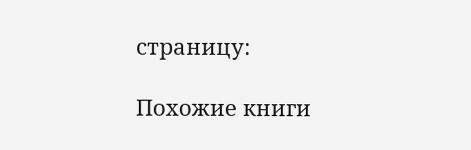страницу:

Похожие книги